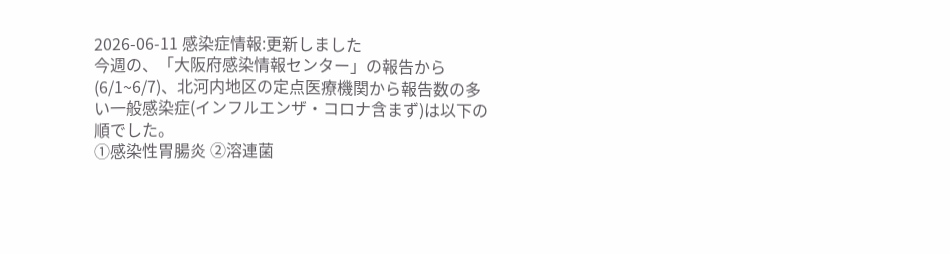2026-06-11 感染症情報:更新しました
今週の、「大阪府感染情報センター」の報告から(6/1~6/7)、北河内地区の定点医療機関から報告数の多い一般感染症(インフルエンザ・コロナ含まず)は以下の順でした。
①感染性胃腸炎 ②溶連菌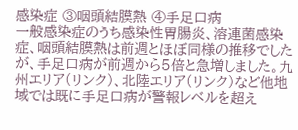感染症 ③咽頭結膜熱 ④手足口病
一般感染症のうち感染性胃腸炎、溶連菌感染症、咽頭結膜熱は前週とほぼ同様の推移でしたが、手足口病が前週から5倍と急増しました。九州エリア(リンク)、北陸エリア(リンク)など他地域では既に手足口病が警報レベルを超え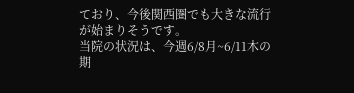ており、今後関西圏でも大きな流行が始まりそうです。
当院の状況は、今週6/8月~6/11木の期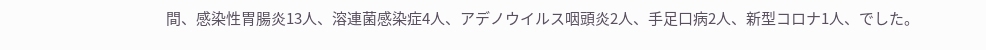間、感染性胃腸炎13人、溶連菌感染症4人、アデノウイルス咽頭炎2人、手足口病2人、新型コロナ1人、でした。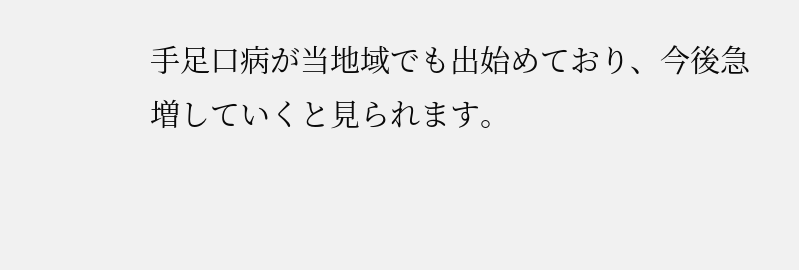手足口病が当地域でも出始めており、今後急増していくと見られます。